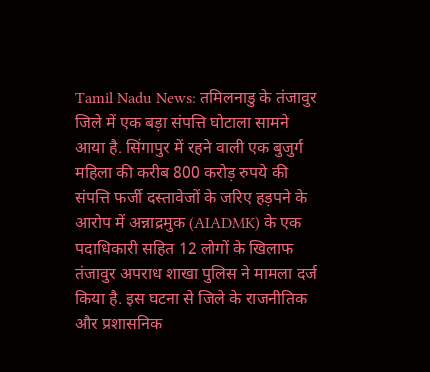Tamil Nadu News: तमिलनाडु के तंजावुर जिले में एक बड़ा संपत्ति घोटाला सामने आया है. सिंगापुर में रहने वाली एक बुजुर्ग महिला की करीब 800 करोड़ रुपये की संपत्ति फर्जी दस्तावेजों के जरिए हड़पने के आरोप में अन्नाद्रमुक (AIADMK) के एक पदाधिकारी सहित 12 लोगों के खिलाफ तंजावुर अपराध शाखा पुलिस ने मामला दर्ज किया है. इस घटना से जिले के राजनीतिक और प्रशासनिक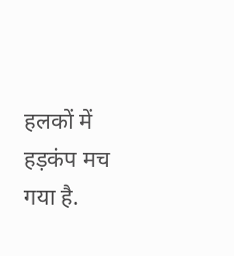हलकों में हड़कंप मच गया है.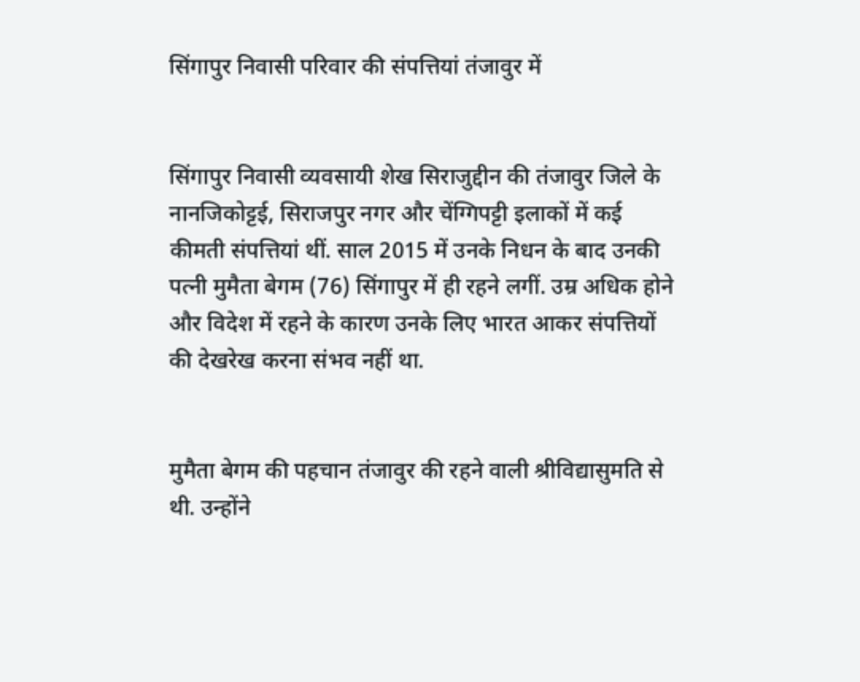सिंगापुर निवासी परिवार की संपत्तियां तंजावुर में


सिंगापुर निवासी व्यवसायी शेख सिराजुद्दीन की तंजावुर जिले के नानजिकोट्टई, सिराजपुर नगर और चेंग्गिपट्टी इलाकों में कई कीमती संपत्तियां थीं. साल 2015 में उनके निधन के बाद उनकी पत्नी मुमैता बेगम (76) सिंगापुर में ही रहने लगीं. उम्र अधिक होने और विदेश में रहने के कारण उनके लिए भारत आकर संपत्तियों की देखरेख करना संभव नहीं था.


मुमैता बेगम की पहचान तंजावुर की रहने वाली श्रीविद्यासुमति से थी. उन्होंने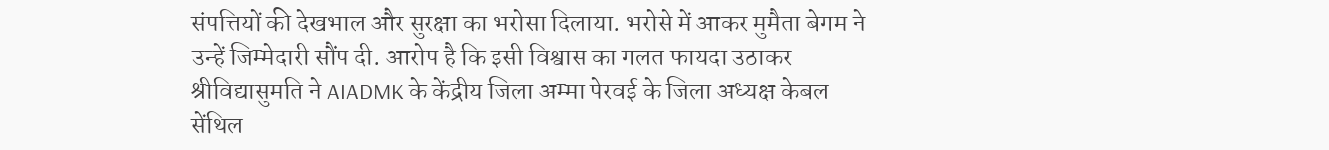संपत्तियों की देखभाल और सुरक्षा का भरोसा दिलाया. भरोसे में आकर मुमैता बेगम ने उन्हें जिम्मेदारी सौंप दी. आरोप है कि इसी विश्वास का गलत फायदा उठाकर श्रीविद्यासुमति ने AIADMK के केंद्रीय जिला अम्मा पेरवई के जिला अध्यक्ष केबल सेंथिल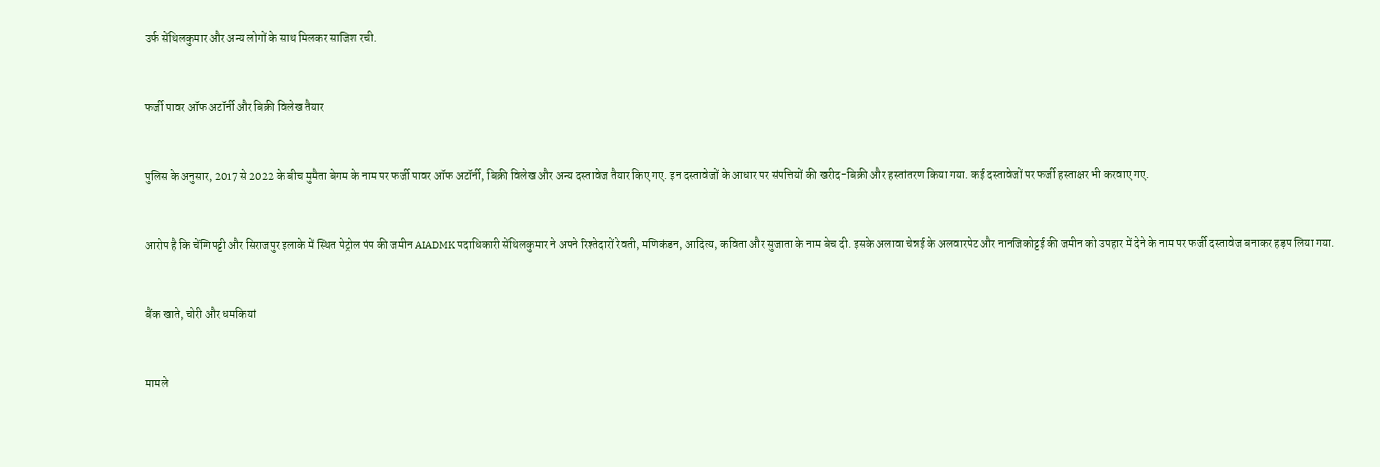उर्फ सेंथिलकुमार और अन्य लोगों के साथ मिलकर साजिश रची.


फर्जी पावर ऑफ अटॉर्नी और बिक्री विलेख तैयार


पुलिस के अनुसार, 2017 से 2022 के बीच मुमैता बेगम के नाम पर फर्जी पावर ऑफ अटॉर्नी, बिक्री विलेख और अन्य दस्तावेज तैयार किए गए. इन दस्तावेजों के आधार पर संपत्तियों की खरीद-बिक्री और हस्तांतरण किया गया. कई दस्तावेजों पर फर्जी हस्ताक्षर भी करवाए गए.


आरोप है कि चेंग्गिपट्टी और सिराजपुर इलाके में स्थित पेट्रोल पंप की जमीन AIADMK पदाधिकारी सेंथिलकुमार ने अपने रिश्तेदारों रेवती, मणिकंडन, आदित्य, कविता और सुजाता के नाम बेच दी. इसके अलावा चेन्नई के अलवारपेट और नानजिकोट्टई की जमीन को उपहार में देने के नाम पर फर्जी दस्तावेज बनाकर हड़प लिया गया.


बैंक खाते, चोरी और धमकियां


मामले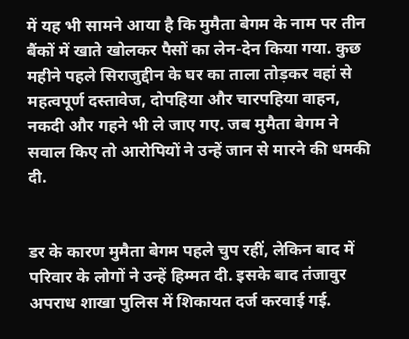में यह भी सामने आया है कि मुमैता बेगम के नाम पर तीन बैंकों में खाते खोलकर पैसों का लेन-देन किया गया. कुछ महीने पहले सिराजुद्दीन के घर का ताला तोड़कर वहां से महत्वपूर्ण दस्तावेज, दोपहिया और चारपहिया वाहन, नकदी और गहने भी ले जाए गए. जब मुमैता बेगम ने सवाल किए तो आरोपियों ने उन्हें जान से मारने की धमकी दी.


डर के कारण मुमैता बेगम पहले चुप रहीं, लेकिन बाद में परिवार के लोगों ने उन्हें हिम्मत दी. इसके बाद तंजावुर अपराध शाखा पुलिस में शिकायत दर्ज करवाई गई.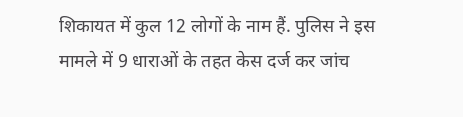शिकायत में कुल 12 लोगों के नाम हैं. पुलिस ने इस मामले में 9 धाराओं के तहत केस दर्ज कर जांच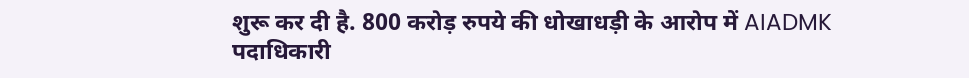शुरू कर दी है. 800 करोड़ रुपये की धोखाधड़ी के आरोप में AIADMK पदाधिकारी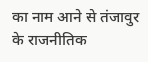का नाम आने से तंजावुर के राजनीतिक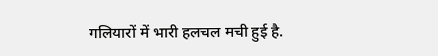गलियारों में भारी हलचल मची हुई है.